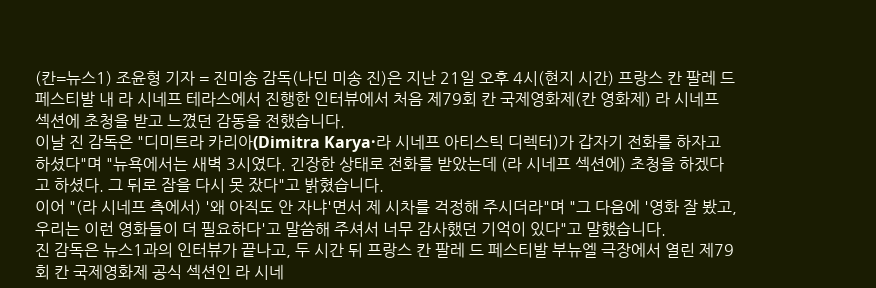(칸=뉴스1) 조윤형 기자 = 진미송 감독(나딘 미송 진)은 지난 21일 오후 4시(현지 시간) 프랑스 칸 팔레 드 페스티발 내 라 시네프 테라스에서 진행한 인터뷰에서 처음 제79회 칸 국제영화제(칸 영화제) 라 시네프 섹션에 초청을 받고 느꼈던 감동을 전했습니다.
이날 진 감독은 "디미트라 카리아(Dimitra Karya·라 시네프 아티스틱 디렉터)가 갑자기 전화를 하자고 하셨다"며 "뉴욕에서는 새벽 3시였다. 긴장한 상태로 전화를 받았는데 (라 시네프 섹션에) 초청을 하겠다고 하셨다. 그 뒤로 잠을 다시 못 잤다"고 밝혔습니다.
이어 "(라 시네프 측에서) '왜 아직도 안 자냐'면서 제 시차를 걱정해 주시더라"며 "그 다음에 '영화 잘 봤고, 우리는 이런 영화들이 더 필요하다'고 말씀해 주셔서 너무 감사했던 기억이 있다"고 말했습니다.
진 감독은 뉴스1과의 인터뷰가 끝나고, 두 시간 뒤 프랑스 칸 팔레 드 페스티발 부뉴엘 극장에서 열린 제79회 칸 국제영화제 공식 섹션인 라 시네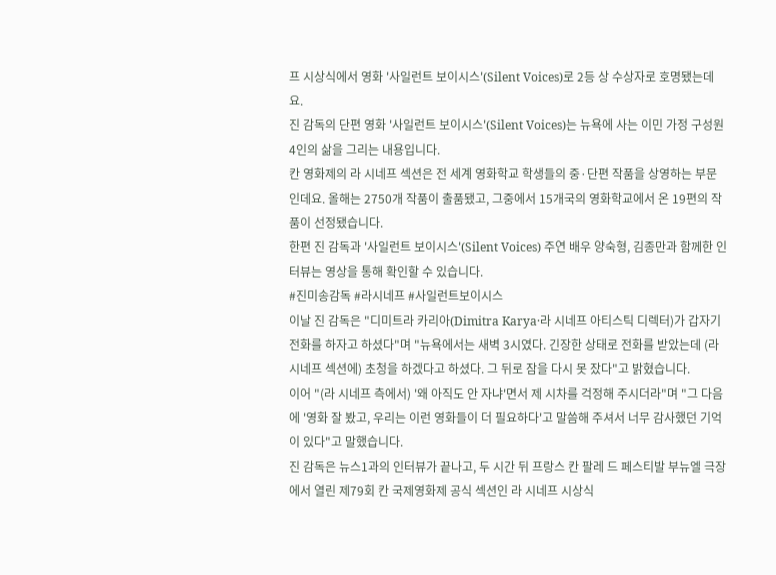프 시상식에서 영화 '사일런트 보이시스'(Silent Voices)로 2등 상 수상자로 호명됐는데요.
진 감독의 단편 영화 '사일런트 보이시스'(Silent Voices)는 뉴욕에 사는 이민 가정 구성원 4인의 삶을 그리는 내용입니다.
칸 영화제의 라 시네프 섹션은 전 세계 영화학교 학생들의 중·단편 작품을 상영하는 부문인데요. 올해는 2750개 작품이 출품됐고, 그중에서 15개국의 영화학교에서 온 19편의 작품이 선정됐습니다.
한편 진 감독과 '사일런트 보이시스'(Silent Voices) 주연 배우 양숙형, 김종만과 함께한 인터뷰는 영상을 통해 확인할 수 있습니다.
#진미송감독 #라시네프 #사일런트보이시스
이날 진 감독은 "디미트라 카리아(Dimitra Karya·라 시네프 아티스틱 디렉터)가 갑자기 전화를 하자고 하셨다"며 "뉴욕에서는 새벽 3시였다. 긴장한 상태로 전화를 받았는데 (라 시네프 섹션에) 초청을 하겠다고 하셨다. 그 뒤로 잠을 다시 못 잤다"고 밝혔습니다.
이어 "(라 시네프 측에서) '왜 아직도 안 자냐'면서 제 시차를 걱정해 주시더라"며 "그 다음에 '영화 잘 봤고, 우리는 이런 영화들이 더 필요하다'고 말씀해 주셔서 너무 감사했던 기억이 있다"고 말했습니다.
진 감독은 뉴스1과의 인터뷰가 끝나고, 두 시간 뒤 프랑스 칸 팔레 드 페스티발 부뉴엘 극장에서 열린 제79회 칸 국제영화제 공식 섹션인 라 시네프 시상식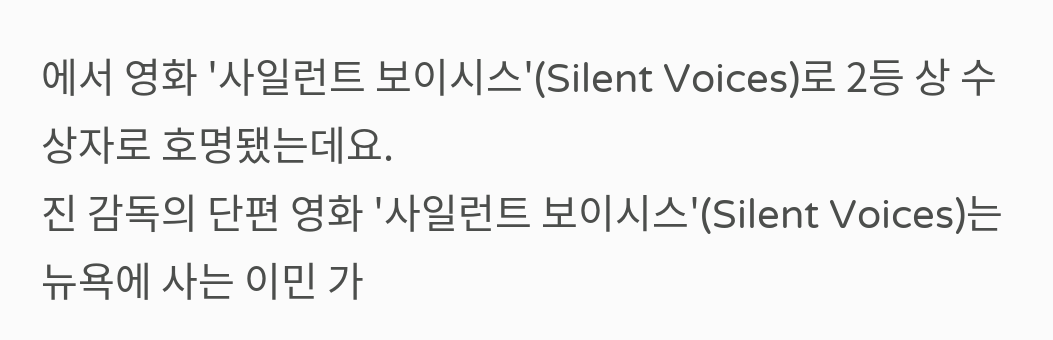에서 영화 '사일런트 보이시스'(Silent Voices)로 2등 상 수상자로 호명됐는데요.
진 감독의 단편 영화 '사일런트 보이시스'(Silent Voices)는 뉴욕에 사는 이민 가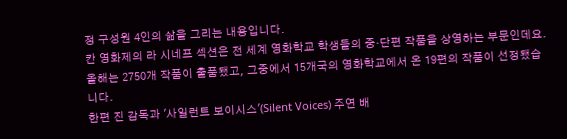정 구성원 4인의 삶을 그리는 내용입니다.
칸 영화제의 라 시네프 섹션은 전 세계 영화학교 학생들의 중·단편 작품을 상영하는 부문인데요. 올해는 2750개 작품이 출품됐고, 그중에서 15개국의 영화학교에서 온 19편의 작품이 선정됐습니다.
한편 진 감독과 '사일런트 보이시스'(Silent Voices) 주연 배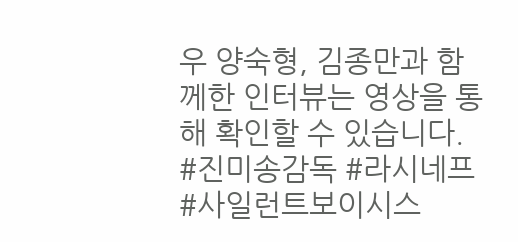우 양숙형, 김종만과 함께한 인터뷰는 영상을 통해 확인할 수 있습니다.
#진미송감독 #라시네프 #사일런트보이시스